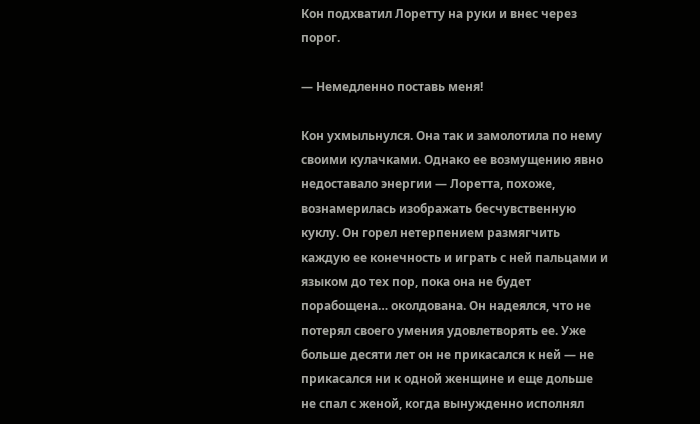Кон подхватил Лоретту на руки и внес через порог.

— Немедленно поставь меня!

Кон ухмыльнулся. Она так и замолотила по нему своими кулачками. Однако ее возмущению явно недоставало энергии — Лоретта, похоже, вознамерилась изображать бесчувственную куклу. Он горел нетерпением размягчить каждую ее конечность и играть с ней пальцами и языком до тех пор, пока она не будет порабощена… околдована. Он надеялся, что не потерял своего умения удовлетворять ее. Уже больше десяти лет он не прикасался к ней — не прикасался ни к одной женщине и еще дольше не спал с женой, когда вынужденно исполнял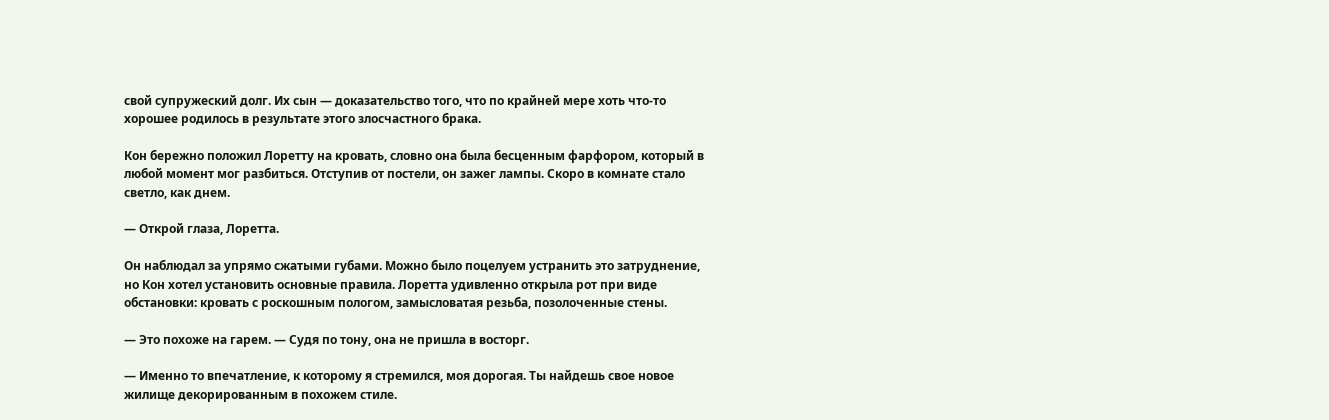свой супружеский долг. Их сын — доказательство того, что по крайней мере хоть что-то хорошее родилось в результате этого злосчастного брака.

Кон бережно положил Лоретту на кровать, словно она была бесценным фарфором, который в любой момент мог разбиться. Отступив от постели, он зажег лампы. Скоро в комнате стало светло, как днем.

— Открой глаза, Лоретта.

Он наблюдал за упрямо сжатыми губами. Можно было поцелуем устранить это затруднение, но Кон хотел установить основные правила. Лоретта удивленно открыла рот при виде обстановки: кровать с роскошным пологом, замысловатая резьба, позолоченные стены.

— Это похоже на гарем. — Судя по тону, она не пришла в восторг.

— Именно то впечатление, к которому я стремился, моя дорогая. Ты найдешь свое новое жилище декорированным в похожем стиле.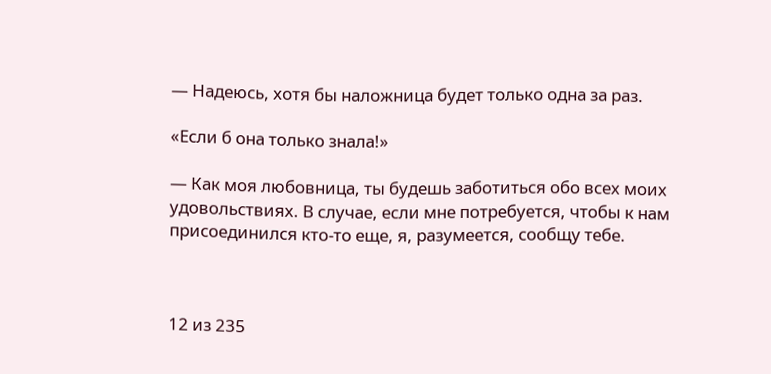— Надеюсь, хотя бы наложница будет только одна за раз.

«Если б она только знала!»

— Как моя любовница, ты будешь заботиться обо всех моих удовольствиях. В случае, если мне потребуется, чтобы к нам присоединился кто-то еще, я, разумеется, сообщу тебе.



12 из 235